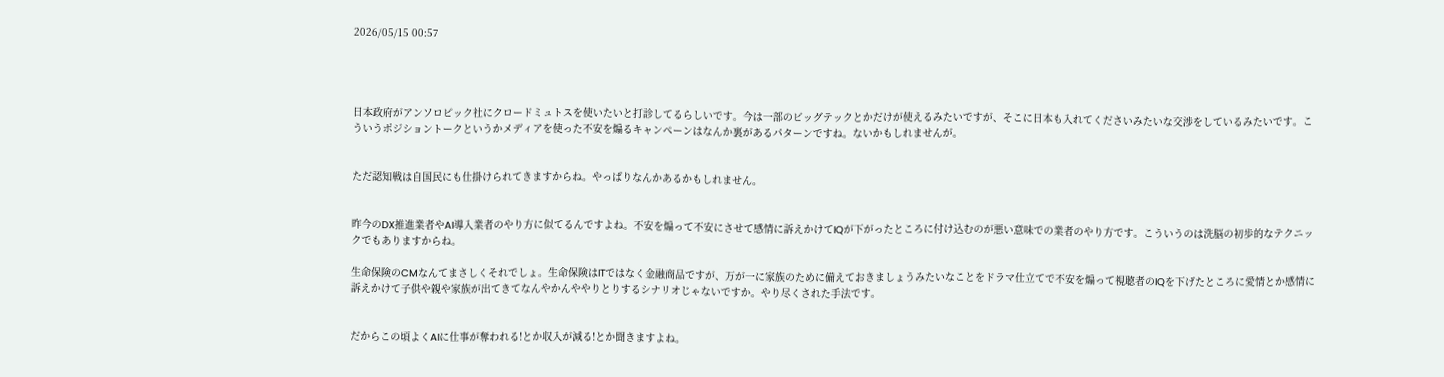2026/05/15 00:57




日本政府がアンソロピック社にクロードミュトスを使いたいと打診してるらしいです。今は一部のビッグテックとかだけが使えるみたいですが、そこに日本も入れてくださいみたいな交渉をしているみたいです。こういうポジショントークというかメディアを使った不安を煽るキャンペーンはなんか裏があるパターンですね。ないかもしれませんが。


ただ認知戦は自国民にも仕掛けられてきますからね。やっぱりなんかあるかもしれません。


昨今のDX推進業者やAI導入業者のやり方に似てるんですよね。不安を煽って不安にさせて感情に訴えかけてIQが下がったところに付け込むのが悪い意味での業者のやり方です。こういうのは洗脳の初歩的なテクニックでもありますからね。

生命保険のCMなんてまさしくそれでしょ。生命保険はITではなく金融商品ですが、万が一に家族のために備えておきましょうみたいなことをドラマ仕立てで不安を煽って視聴者のIQを下げたところに愛情とか感情に訴えかけて子供や親や家族が出てきてなんやかんややりとりするシナリオじゃないですか。やり尽くされた手法です。


だからこの頃よくAIに仕事が奪われる!とか収入が減る!とか聞きますよね。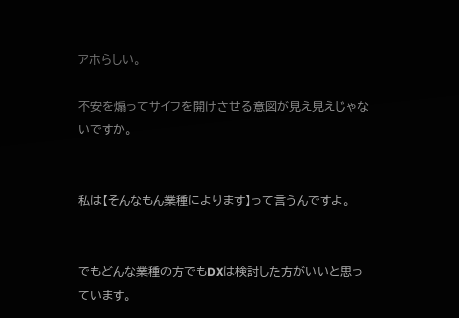アホらしい。

不安を煽ってサイフを開けさせる意図が見え見えじゃないですか。


私は【そんなもん業種によります】って言うんですよ。


でもどんな業種の方でもDXは検討した方がいいと思っています。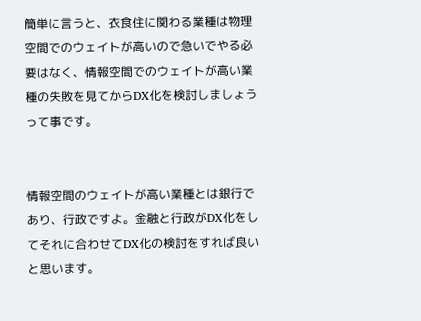簡単に言うと、衣食住に関わる業種は物理空間でのウェイトが高いので急いでやる必要はなく、情報空間でのウェイトが高い業種の失敗を見てからDX化を検討しましょうって事です。


情報空間のウェイトが高い業種とは銀行であり、行政ですよ。金融と行政がDX化をしてそれに合わせてDX化の検討をすれば良いと思います。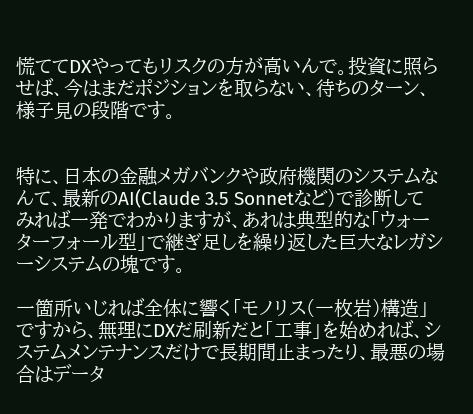慌ててDXやってもリスクの方が高いんで。投資に照らせば、今はまだポジションを取らない、待ちのターン、様子見の段階です。


特に、日本の金融メガバンクや政府機関のシステムなんて、最新のAI(Claude 3.5 Sonnetなど)で診断してみれば一発でわかりますが、あれは典型的な「ウォーターフォール型」で継ぎ足しを繰り返した巨大なレガシーシステムの塊です。

一箇所いじれば全体に響く「モノリス(一枚岩)構造」ですから、無理にDXだ刷新だと「工事」を始めれば、システムメンテナンスだけで長期間止まったり、最悪の場合はデータ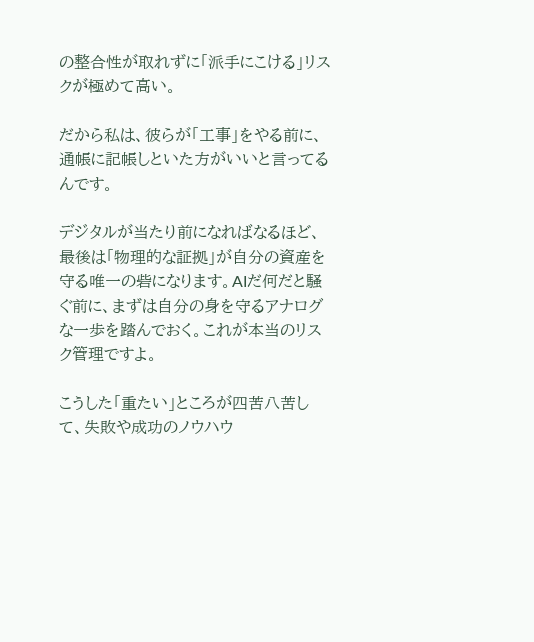の整合性が取れずに「派手にこける」リスクが極めて高い。

だから私は、彼らが「工事」をやる前に、通帳に記帳しといた方がいいと言ってるんです。

デジタルが当たり前になればなるほど、最後は「物理的な証拠」が自分の資産を守る唯一の砦になります。AIだ何だと騒ぐ前に、まずは自分の身を守るアナログな一歩を踏んでおく。これが本当のリスク管理ですよ。

こうした「重たい」ところが四苦八苦して、失敗や成功のノウハウ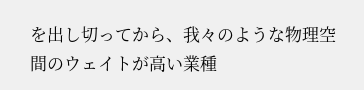を出し切ってから、我々のような物理空間のウェイトが高い業種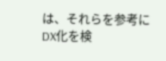は、それらを参考にDX化を検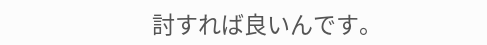討すれば良いんです。